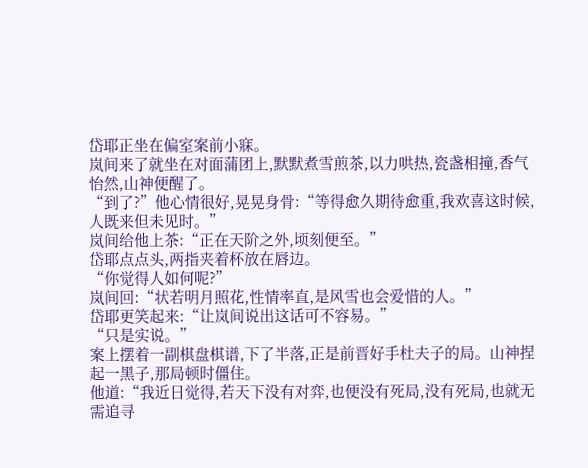岱耶正坐在偏室案前小寐。
岚间来了就坐在对面蒲团上,默默煮雪煎茶,以力哄热,瓷盏相撞,香气怡然,山神便醒了。
“到了?”他心情很好,晃晃身骨:“等得愈久期待愈重,我欢喜这时候,人既来但未见时。”
岚间给他上茶:“正在天阶之外,顷刻便至。”
岱耶点点头,两指夹着杯放在唇边。
“你觉得人如何呢?”
岚间回:“状若明月照花,性情率直,是风雪也会爱惜的人。”
岱耶更笑起来:“让岚间说出这话可不容易。”
“只是实说。”
案上摆着一副棋盘棋谱,下了半落,正是前晋好手杜夫子的局。山神捏起一黑子,那局顿时僵住。
他道:“我近日觉得,若天下没有对弈,也便没有死局,没有死局,也就无需追寻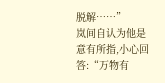脱解……”
岚间自认为他是意有所指,小心回答:“万物有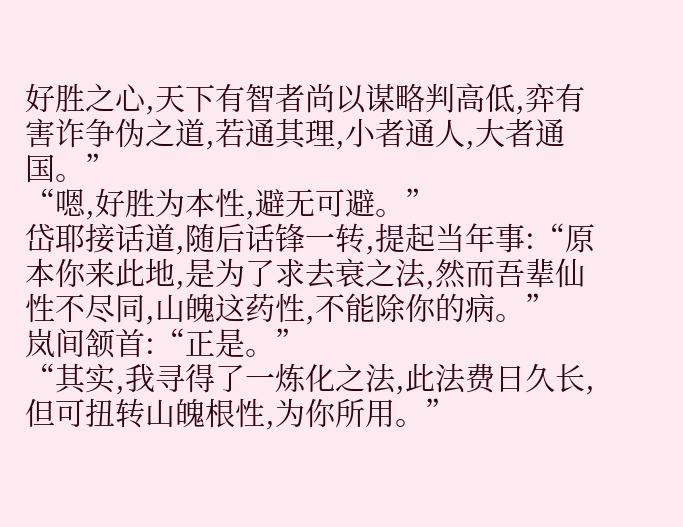好胜之心,天下有智者尚以谋略判高低,弈有害诈争伪之道,若通其理,小者通人,大者通国。”
“嗯,好胜为本性,避无可避。”
岱耶接话道,随后话锋一转,提起当年事:“原本你来此地,是为了求去衰之法,然而吾辈仙性不尽同,山魄这药性,不能除你的病。”
岚间颔首:“正是。”
“其实,我寻得了一炼化之法,此法费日久长,但可扭转山魄根性,为你所用。”